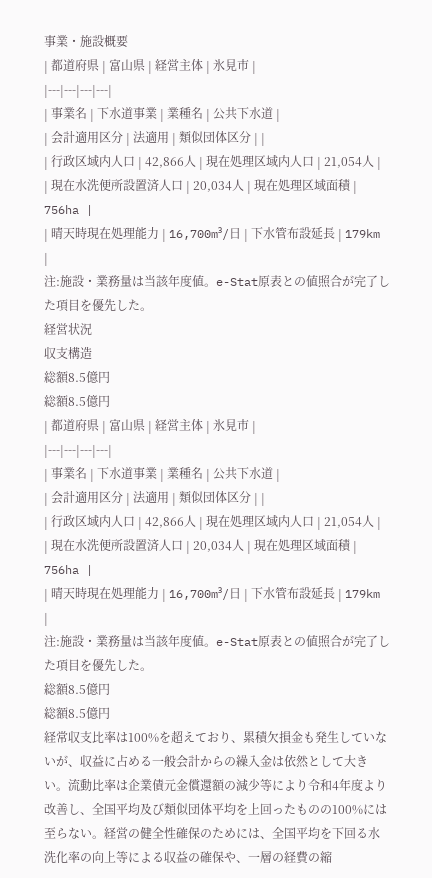事業・施設概要
| 都道府県 | 富山県 | 経営主体 | 氷見市 |
|---|---|---|---|
| 事業名 | 下水道事業 | 業種名 | 公共下水道 |
| 会計適用区分 | 法適用 | 類似団体区分 | |
| 行政区域内人口 | 42,866人 | 現在処理区域内人口 | 21,054人 |
| 現在水洗便所設置済人口 | 20,034人 | 現在処理区域面積 | 756ha |
| 晴天時現在処理能力 | 16,700m³/日 | 下水管布設延長 | 179km |
注:施設・業務量は当該年度値。e-Stat原表との値照合が完了した項目を優先した。
経営状況
収支構造
総額8.5億円
総額8.5億円
| 都道府県 | 富山県 | 経営主体 | 氷見市 |
|---|---|---|---|
| 事業名 | 下水道事業 | 業種名 | 公共下水道 |
| 会計適用区分 | 法適用 | 類似団体区分 | |
| 行政区域内人口 | 42,866人 | 現在処理区域内人口 | 21,054人 |
| 現在水洗便所設置済人口 | 20,034人 | 現在処理区域面積 | 756ha |
| 晴天時現在処理能力 | 16,700m³/日 | 下水管布設延長 | 179km |
注:施設・業務量は当該年度値。e-Stat原表との値照合が完了した項目を優先した。
総額8.5億円
総額8.5億円
経常収支比率は100%を超えており、累積欠損金も発生していないが、収益に占める一般会計からの繰入金は依然として大きい。流動比率は企業債元金償還額の減少等により令和4年度より改善し、全国平均及び類似団体平均を上回ったものの100%には至らない。経営の健全性確保のためには、全国平均を下回る水洗化率の向上等による収益の確保や、一層の経費の縮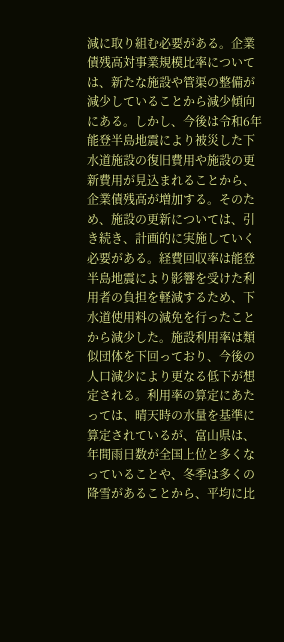減に取り組む必要がある。企業債残高対事業規模比率については、新たな施設や管渠の整備が減少していることから減少傾向にある。しかし、今後は令和6年能登半島地震により被災した下水道施設の復旧費用や施設の更新費用が見込まれることから、企業債残高が増加する。そのため、施設の更新については、引き続き、計画的に実施していく必要がある。経費回収率は能登半島地震により影響を受けた利用者の負担を軽減するため、下水道使用料の減免を行ったことから減少した。施設利用率は類似団体を下回っており、今後の人口減少により更なる低下が想定される。利用率の算定にあたっては、晴天時の水量を基準に算定されているが、富山県は、年間雨日数が全国上位と多くなっていることや、冬季は多くの降雪があることから、平均に比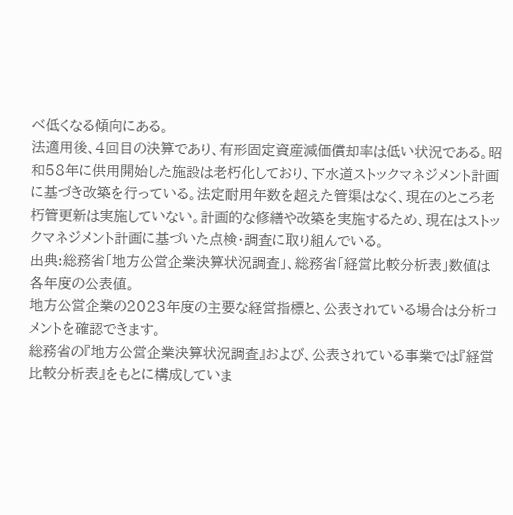べ低くなる傾向にある。
法適用後、4回目の決算であり、有形固定資産減価償却率は低い状況である。昭和58年に供用開始した施設は老朽化しており、下水道ストックマネジメント計画に基づき改築を行っている。法定耐用年数を超えた管渠はなく、現在のところ老朽管更新は実施していない。計画的な修繕や改築を実施するため、現在はストックマネジメント計画に基づいた点検・調査に取り組んでいる。
出典:総務省「地方公営企業決算状況調査」、総務省「経営比較分析表」数値は各年度の公表値。
地方公営企業の2023年度の主要な経営指標と、公表されている場合は分析コメントを確認できます。
総務省の『地方公営企業決算状況調査』および、公表されている事業では『経営比較分析表』をもとに構成していま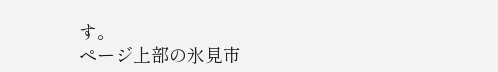す。
ページ上部の氷見市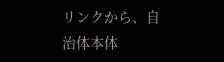リンクから、自治体本体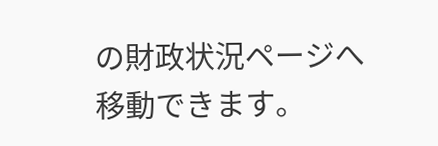の財政状況ページへ移動できます。